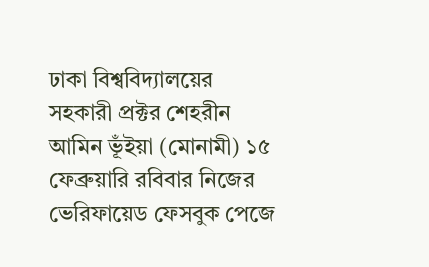ঢাকা বিশ্ববিদ্যালয়ের সহকারী প্রক্টর শেহরীন আমিন ভূঁইয়া (মোনামী) ১৫ ফেব্রুয়ারি রবিবার নিজের ভেরিফায়েড ফেসবুক পেজে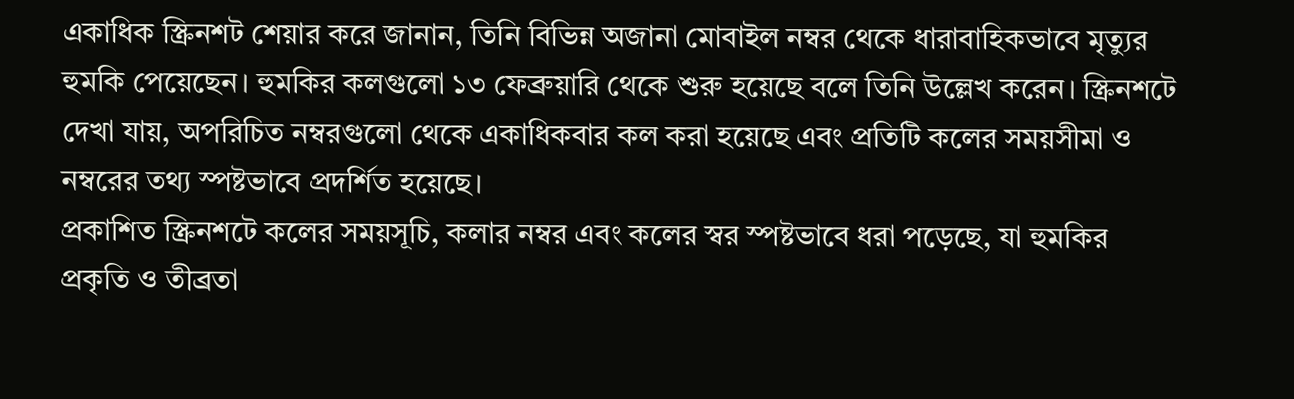একাধিক স্ক্রিনশট শেয়ার করে জানান, তিনি বিভিন্ন অজানা মোবাইল নম্বর থেকে ধারাবাহিকভাবে মৃত্যুর হুমকি পেয়েছেন। হুমকির কলগুলো ১৩ ফেব্রুয়ারি থেকে শুরু হয়েছে বলে তিনি উল্লেখ করেন। স্ক্রিনশটে দেখা যায়, অপরিচিত নম্বরগুলো থেকে একাধিকবার কল করা হয়েছে এবং প্রতিটি কলের সময়সীমা ও নম্বরের তথ্য স্পষ্টভাবে প্রদর্শিত হয়েছে।
প্রকাশিত স্ক্রিনশটে কলের সময়সূচি, কলার নম্বর এবং কলের স্বর স্পষ্টভাবে ধরা পড়েছে, যা হুমকির প্রকৃতি ও তীব্রতা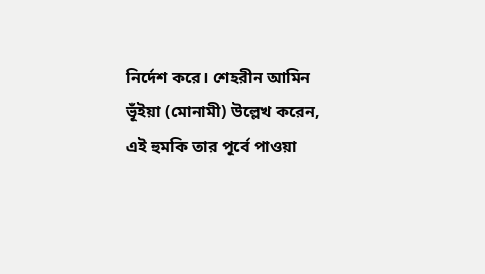নির্দেশ করে। শেহরীন আমিন ভূঁইয়া (মোনামী) উল্লেখ করেন, এই হুমকি তার পূর্বে পাওয়া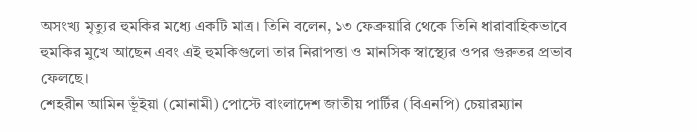অসংখ্য মৃত্যুর হুমকির মধ্যে একটি মাত্র। তিনি বলেন, ১৩ ফেব্রুয়ারি থেকে তিনি ধারাবাহিকভাবে হুমকির মুখে আছেন এবং এই হুমকিগুলো তার নিরাপত্তা ও মানসিক স্বাস্থ্যের ওপর গুরুতর প্রভাব ফেলছে।
শেহরীন আমিন ভূঁইয়া (মোনামী) পোস্টে বাংলাদেশ জাতীয় পার্টির (বিএনপি) চেয়ারম্যান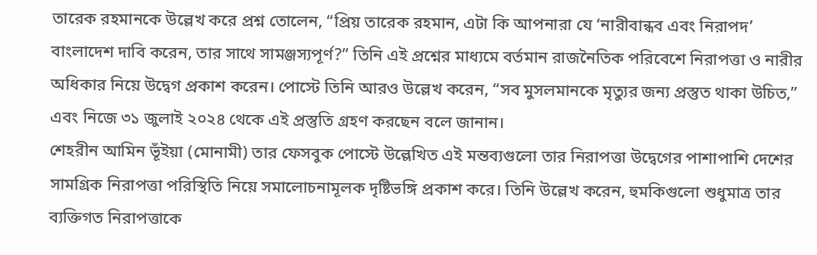তারেক রহমানকে উল্লেখ করে প্রশ্ন তোলেন, “প্রিয় তারেক রহমান, এটা কি আপনারা যে ‘নারীবান্ধব এবং নিরাপদ’ বাংলাদেশ দাবি করেন, তার সাথে সামঞ্জস্যপূর্ণ?” তিনি এই প্রশ্নের মাধ্যমে বর্তমান রাজনৈতিক পরিবেশে নিরাপত্তা ও নারীর অধিকার নিয়ে উদ্বেগ প্রকাশ করেন। পোস্টে তিনি আরও উল্লেখ করেন, “সব মুসলমানকে মৃত্যুর জন্য প্রস্তুত থাকা উচিত,” এবং নিজে ৩১ জুলাই ২০২৪ থেকে এই প্রস্তুতি গ্রহণ করছেন বলে জানান।
শেহরীন আমিন ভূঁইয়া (মোনামী) তার ফেসবুক পোস্টে উল্লেখিত এই মন্তব্যগুলো তার নিরাপত্তা উদ্বেগের পাশাপাশি দেশের সামগ্রিক নিরাপত্তা পরিস্থিতি নিয়ে সমালোচনামূলক দৃষ্টিভঙ্গি প্রকাশ করে। তিনি উল্লেখ করেন, হুমকিগুলো শুধুমাত্র তার ব্যক্তিগত নিরাপত্তাকে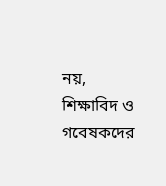নয়, শিক্ষাবিদ ও গবেষকদের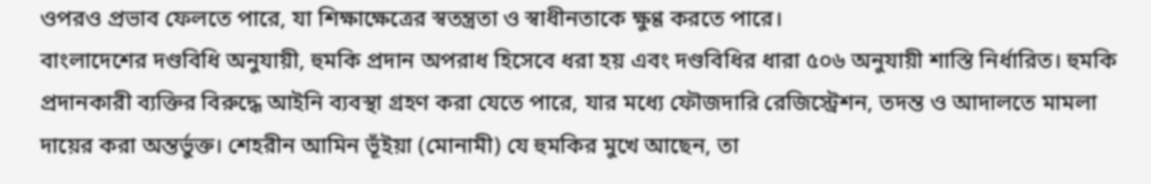ওপরও প্রভাব ফেলতে পারে, যা শিক্ষাক্ষেত্রের স্বতন্ত্রতা ও স্বাধীনতাকে ক্ষুণ্ণ করতে পারে।
বাংলাদেশের দণ্ডবিধি অনুযায়ী, হুমকি প্রদান অপরাধ হিসেবে ধরা হয় এবং দণ্ডবিধির ধারা ৫০৬ অনুযায়ী শাস্তি নির্ধারিত। হুমকি প্রদানকারী ব্যক্তির বিরুদ্ধে আইনি ব্যবস্থা গ্রহণ করা যেতে পারে, যার মধ্যে ফৌজদারি রেজিস্ট্রেশন, তদন্ত ও আদালতে মামলা দায়ের করা অন্তর্ভুক্ত। শেহরীন আমিন ভূঁইয়া (মোনামী) যে হুমকির মুখে আছেন, তা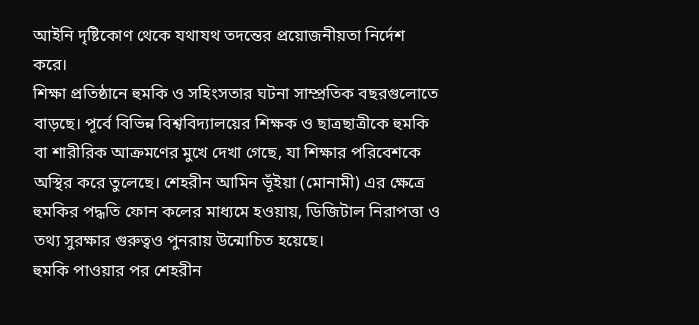আইনি দৃষ্টিকোণ থেকে যথাযথ তদন্তের প্রয়োজনীয়তা নির্দেশ করে।
শিক্ষা প্রতিষ্ঠানে হুমকি ও সহিংসতার ঘটনা সাম্প্রতিক বছরগুলোতে বাড়ছে। পূর্বে বিভিন্ন বিশ্ববিদ্যালয়ের শিক্ষক ও ছাত্রছাত্রীকে হুমকি বা শারীরিক আক্রমণের মুখে দেখা গেছে, যা শিক্ষার পরিবেশকে অস্থির করে তুলেছে। শেহরীন আমিন ভূঁইয়া (মোনামী) এর ক্ষেত্রে হুমকির পদ্ধতি ফোন কলের মাধ্যমে হওয়ায়, ডিজিটাল নিরাপত্তা ও তথ্য সুরক্ষার গুরুত্বও পুনরায় উন্মোচিত হয়েছে।
হুমকি পাওয়ার পর শেহরীন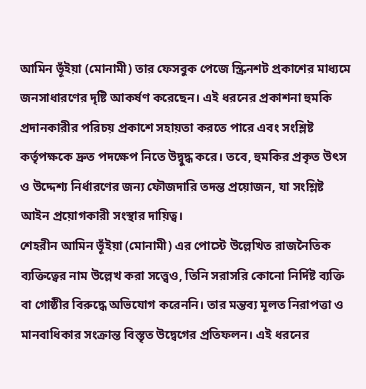আমিন ভূঁইয়া (মোনামী) তার ফেসবুক পেজে স্ক্রিনশট প্রকাশের মাধ্যমে জনসাধারণের দৃষ্টি আকর্ষণ করেছেন। এই ধরনের প্রকাশনা হুমকি প্রদানকারীর পরিচয় প্রকাশে সহায়তা করতে পারে এবং সংশ্লিষ্ট কর্তৃপক্ষকে দ্রুত পদক্ষেপ নিতে উদ্বুদ্ধ করে। তবে, হুমকির প্রকৃত উৎস ও উদ্দেশ্য নির্ধারণের জন্য ফৌজদারি তদন্ত প্রয়োজন, যা সংশ্লিষ্ট আইন প্রয়োগকারী সংস্থার দায়িত্ব।
শেহরীন আমিন ভূঁইয়া (মোনামী) এর পোস্টে উল্লেখিত রাজনৈতিক ব্যক্তিত্বের নাম উল্লেখ করা সত্ত্বেও, তিনি সরাসরি কোনো নির্দিষ্ট ব্যক্তি বা গোষ্ঠীর বিরুদ্ধে অভিযোগ করেননি। তার মন্তব্য মূলত নিরাপত্তা ও মানবাধিকার সংক্রান্ত বিস্তৃত উদ্বেগের প্রতিফলন। এই ধরনের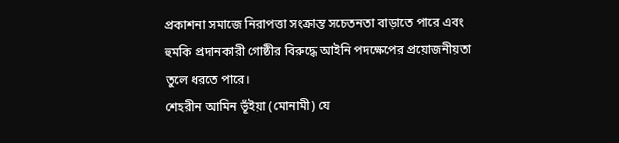প্রকাশনা সমাজে নিরাপত্তা সংক্রান্ত সচেতনতা বাড়াতে পারে এবং হুমকি প্রদানকারী গোষ্ঠীর বিরুদ্ধে আইনি পদক্ষেপের প্রয়োজনীয়তা তুলে ধরতে পারে।
শেহরীন আমিন ভূঁইয়া (মোনামী) যে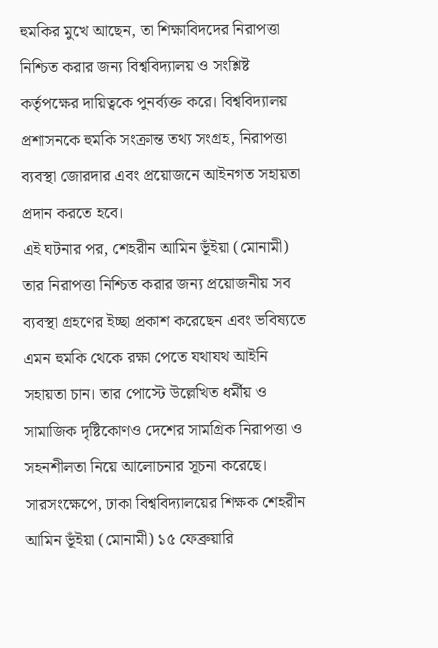হুমকির মুখে আছেন, তা শিক্ষাবিদদের নিরাপত্তা নিশ্চিত করার জন্য বিশ্ববিদ্যালয় ও সংশ্লিষ্ট কর্তৃপক্ষের দায়িত্বকে পুনর্ব্যক্ত করে। বিশ্ববিদ্যালয় প্রশাসনকে হুমকি সংক্রান্ত তথ্য সংগ্রহ, নিরাপত্তা ব্যবস্থা জোরদার এবং প্রয়োজনে আইনগত সহায়তা প্রদান করতে হবে।
এই ঘটনার পর, শেহরীন আমিন ভূঁইয়া (মোনামী) তার নিরাপত্তা নিশ্চিত করার জন্য প্রয়োজনীয় সব ব্যবস্থা গ্রহণের ইচ্ছা প্রকাশ করেছেন এবং ভবিষ্যতে এমন হুমকি থেকে রক্ষা পেতে যথাযথ আইনি সহায়তা চান। তার পোস্টে উল্লেখিত ধর্মীয় ও সামাজিক দৃষ্টিকোণও দেশের সামগ্রিক নিরাপত্তা ও সহনশীলতা নিয়ে আলোচনার সূচনা করেছে।
সারসংক্ষেপে, ঢাকা বিশ্ববিদ্যালয়ের শিক্ষক শেহরীন আমিন ভূঁইয়া (মোনামী) ১৫ ফেব্রুয়ারি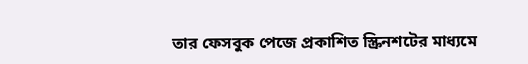তার ফেসবুক পেজে প্রকাশিত স্ক্রিনশটের মাধ্যমে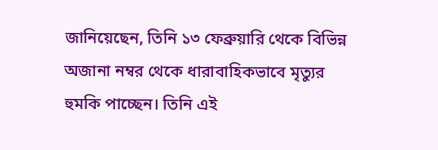জানিয়েছেন, তিনি ১৩ ফেব্রুয়ারি থেকে বিভিন্ন অজানা নম্বর থেকে ধারাবাহিকভাবে মৃত্যুর হুমকি পাচ্ছেন। তিনি এই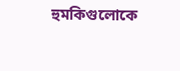হুমকিগুলোকে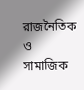রাজনৈতিক ও সামাজিক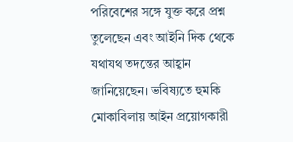পরিবেশের সঙ্গে যুক্ত করে প্রশ্ন তুলেছেন এবং আইনি দিক থেকে যথাযথ তদন্তের আহ্বান জানিয়েছেন। ভবিষ্যতে হুমকি মোকাবিলায় আইন প্রয়োগকারী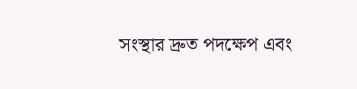সংস্থার দ্রুত পদক্ষেপ এবং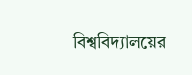বিশ্ববিদ্যালয়ের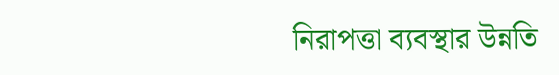নিরাপত্তা ব্যবস্থার উন্নতি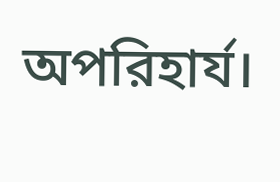অপরিহার্য।